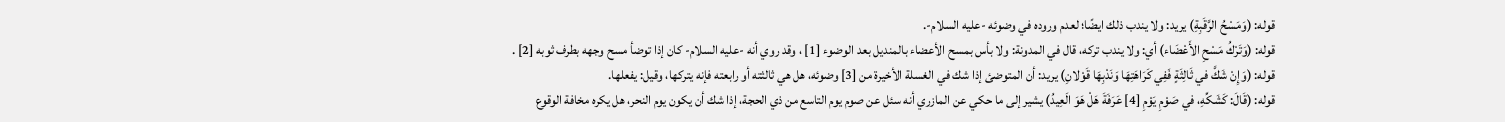قوله: (وَمَسْحُ الرَّقَبِةِ) يريد: ولا يندب ذلك ايضًا؛ لعدم وروده في وضوئه -عليه السلام-.
قوله: (وَتَرْكُ مَسْحِ الأَعْضَاء) أي: ولا يندب تركه، قال في المدونة: ولا بأس بمسح الأعضاء بالمنديل بعد الوضوء [1] ، وقد روي أنه -عليه السلام- كان إذا توضأ مسح وجهه بطرف ثوبه [2] .
قوله: (وَإِنْ شَكَّ في ثَالِثَةٍ فَفِي كَرَاهَتِهَا وَنَدْبِهَا قَوْلانِ) يريد: أن المتوضئ إذا شك في الغسلة الأخيرة من [3] وضوئه، هل هي ثالثته أو رابعته فإنه يتركها، وقيل: يفعلها.
قوله: (قَالَ: كَشَكِّهِ، في صَوْمِ يَوْمِ [4] عَرَفَةَ هَلْ هَوَ الَعِيدُ) يشير إلى ما حكي عن المازري أنه سئل عن صوم يوم التاسع من ذي الحجة، إذا شك أن يكون يوم النحر، هل يكره مخافة الوقوع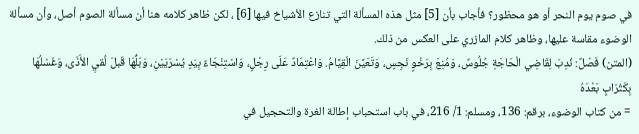في صوم يوم النحر أو هو محظور؟ فأجاب بأن [5] مثل هذه المسألة التي تنازع الأشياخ فيها [6] ، لكن ظاهر كلامه هنا أن مسألة الصوم أصل، وأن مسألة الوضوء مقاسة عليها، وظاهر كلام المازري على العكس من ذلك.
(المتن) فَصْلٌ: نُدِبَ لِقَاضِي الْحَاجَةِ جُلُوسٌ، وَمُنِعَ بِرَخْوٍ نَجِسٍ، وَتَعَيَّنَ الْقِيَّامُ. وَاعْتِمَادٌ عَلَى رِجْلٍ، وَاسْتِنْجَاءٌ بِيَدٍ يُسْرَيَيْنِ، وَبَلُّهَا قَبلَ لُقيِ الأَذَى، وَغَسْلُهَا بِكَتُرَابٍ بَعْدَهُ
= من كتاب الوضوء، برقم: 136، ومسلم: 1/ 216، في باب استحباب إطالة الغرة والتحجيل في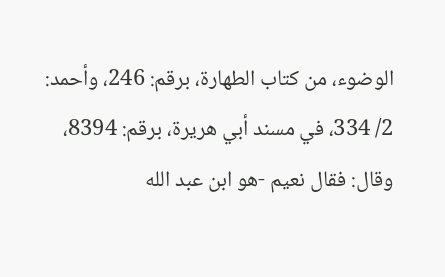الوضوء، من كتاب الطهارة، برقم: 246، وأحمد: 2/ 334، في مسند أبي هريرة، برقم: 8394، وقال: فقال نعيم -هو ابن عبد الله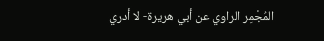المُجْمِر الراوي عن أبي هريرة- لا أدري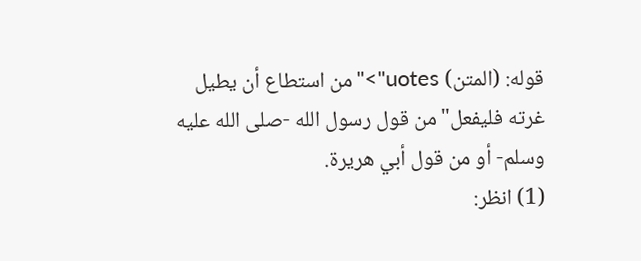قوله: (المتن) uotes">"من استطاع أن يطيل غرته فليفعل"من قول رسول الله -صلى الله عليه وسلم- أو من قول أبي هريرة.
(1) انظر: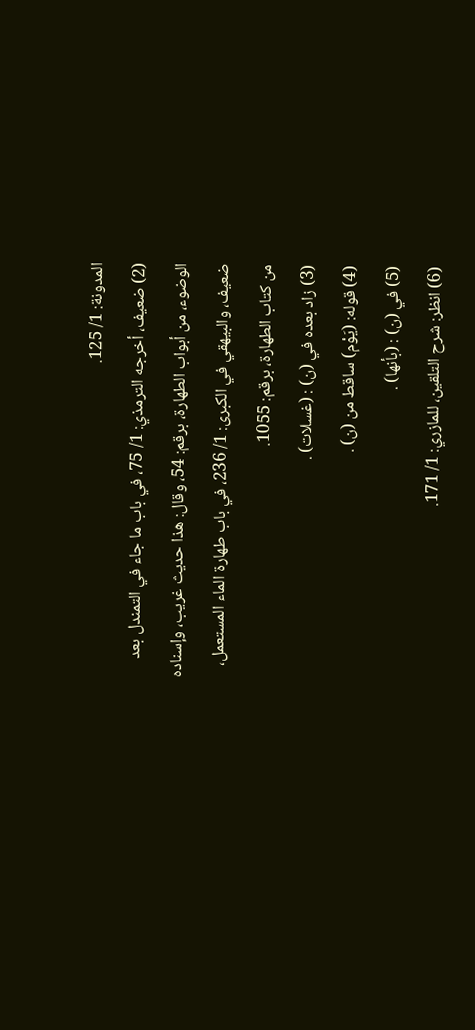المدونة: 1/ 125.
(2) ضعيف، أخرجه الترمذي: 1/ 75، في باب ما جاء في التمندل بعد الوضوء، من أبواب الطهارة، برقم: 54، وقال: هذا حديث غريب، وإسناده ضعيف، والبيهقي في الكبرى: 1/ 236، في باب طهارة الماء المستعمل، من كتاب الطهارة، برقم: 1055.
(3) زاد بعده في (ن) : (غسلات) .
(4) قوله: (يَوْم) ساقط من (ن) .
(5) في (ن) : (بأنها) .
(6) انظر: شرح التلقين، للمازري: 1/ 171.